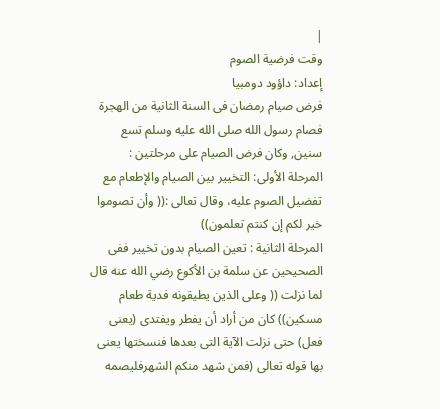|
وقت فرضية الصوم
إعداد: داؤود دومبيا
فرض صيام رمضان فى السنة الثانية من الهجرة فصام رسول الله صلى الله عليه وسلم تسع سنين, وكان فرض الصيام على مرحلتين :
المرحلة الأولى: التخيير بين الصيام والإطعام مع تفضيل الصوم عليه، وقال تعالى :(( وأن تصوموا خير لكم إن كنتم تعلمون))
المرحلة الثانية : تعين الصيام بدون تخيير ففى الصحيحين عن سلمة بن الأكوع رضي الله عنه قال لما نزلت (( وعلى الذين يطيقونه فدية طعام مسكين)) كان من أراد أن يفطر ويفتدى (يعنى فعل) حتى نزلت الآية التى بعدها فنسختها يعنى بها قوله تعالى (فمن شهد منكم الشهرفليصمه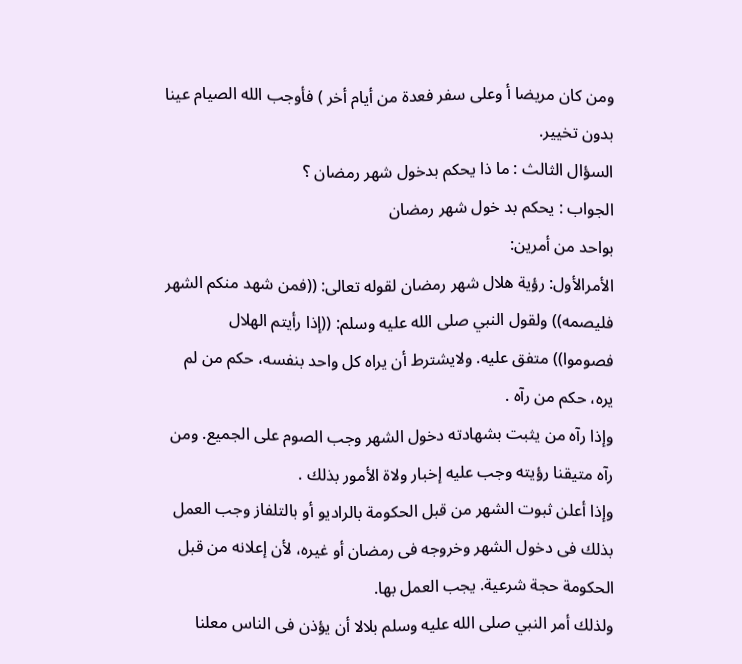ومن كان مريضا أ وعلى سفر فعدة من أيام أخر ) فأوجب الله الصيام عينا بدون تخيير.
السؤال الثالث : ما ذا يحكم بدخول شهر رمضان ؟
الجواب : يحكم بد خول شهر رمضان
بواحد من أمرين:
الأمرالأول: رؤية هلال شهر رمضان لقوله تعالى: ((فمن شهد منكم الشهر فليصمه)) ولقول النبي صلى الله عليه وسلم: ((إذا رأيتم الهلال فصوموا)) متفق عليه. ولايشترط أن يراه كل واحد بنفسه، حكم من لم يره، حكم من رآه .
وإذا رآه من يثبت بشهادته دخول الشهر وجب الصوم على الجميع. ومن رآه متيقنا رؤيته وجب عليه إخبار ولاة الأمور بذلك .
وإذا أعلن ثبوت الشهر من قبل الحكومة بالراديو أو بالتلفاز وجب العمل بذلك فى دخول الشهر وخروجه فى رمضان أو غيره، لأن إعلانه من قبل الحكومة حجة شرعية. يجب العمل بها.
ولذلك أمر النبي صلى الله عليه وسلم بلالا أن يؤذن فى الناس معلنا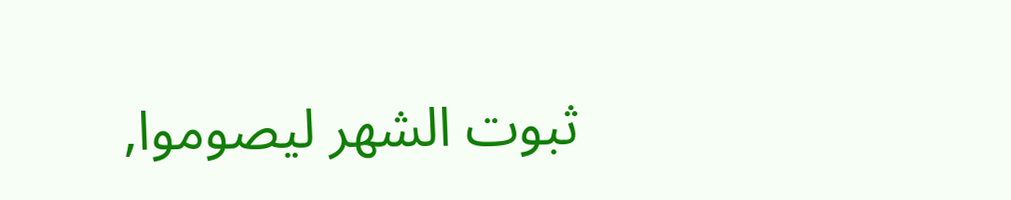ثبوت الشهر ليصوموا,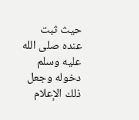حيث ثبت عنده صلى الله عليه وسلم دخوله وجعل ذلك الإعلام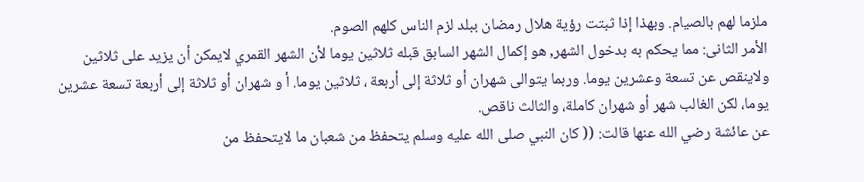ملزما لهم بالصيام. وبهذا إذا ثبتت رؤية هلال رمضان ببلد لزم الناس كلهم الصوم.
الأمر الثانى: مما يحكم به بدخول الشهر, هو إكمال الشهر السابق قبله ثلاثين يوما لأن الشهر القمري لايمكن أن يزيد على ثلاثين ولاينقص عن تسعة وعشرين يوما. وربما يتوالى شهران أو ثلاثة إلى أربعة ، ثلاثين يوما. أ و شهران أو ثلاثة إلى أربعة تسعة عشرين يوما، لكن الغالب شهر أو شهران كاملة، والثالث ناقص.
عن عائشة رضي الله عنها قالت: (( كان النبي صلى الله عليه وسلم يتحفظ من شعبان ما لايتحفظ من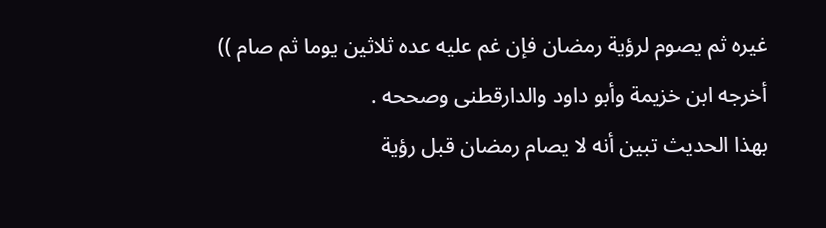غيره ثم يصوم لرؤية رمضان فإن غم عليه عده ثلاثين يوما ثم صام )) أخرجه ابن خزيمة وأبو داود والدارقطنى وصححه .
بهذا الحديث تبين أنه لا يصام رمضان قبل رؤية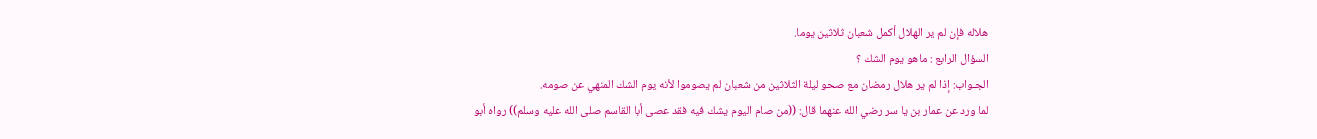هلاله فإن لم ير الهلال أكمل شعبان ثلاثين يوما.
السؤال الرابع : ماهو يوم الشك ؟
الجـواب: إذا لم ير هلال رمضان مع صحو ليلة الثلاثين من شعبان لم يصوموا لأنه يوم الشك المنهي عن صومه.
لما ورد عن عمار بن يا سر رضي الله عنهما قال: ((من صام اليوم يشك فيه فقد عصى أبا القاسم صلى الله عليه وسلم)) رواه أبو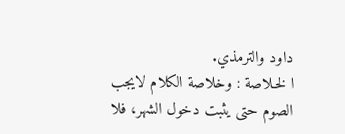داود والترمذي.
ا لخـلاصة : وخلاصة الكلام لايجب الصوم حتى يثبت دخول الشهر، فلا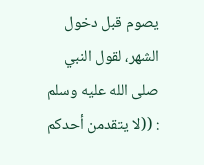يصوم قبل دخول الشهر، لقول النبي صلى الله عليه وسلم : ((لا يتقدمن أحدكم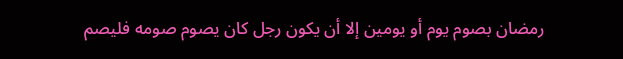رمضان بصوم يوم أو يومين إلا أن يكون رجل كان يصوم صومه فليصم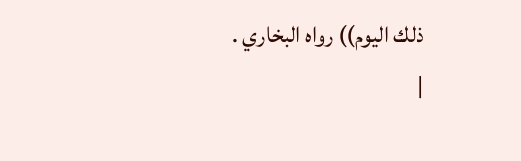ذلك اليوم)) رواه البخاري .
|